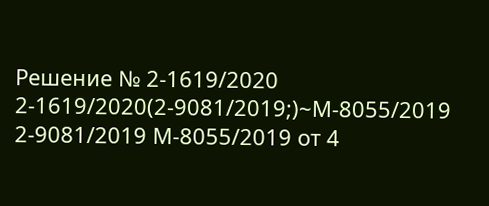Решение № 2-1619/2020 2-1619/2020(2-9081/2019;)~М-8055/2019 2-9081/2019 М-8055/2019 от 4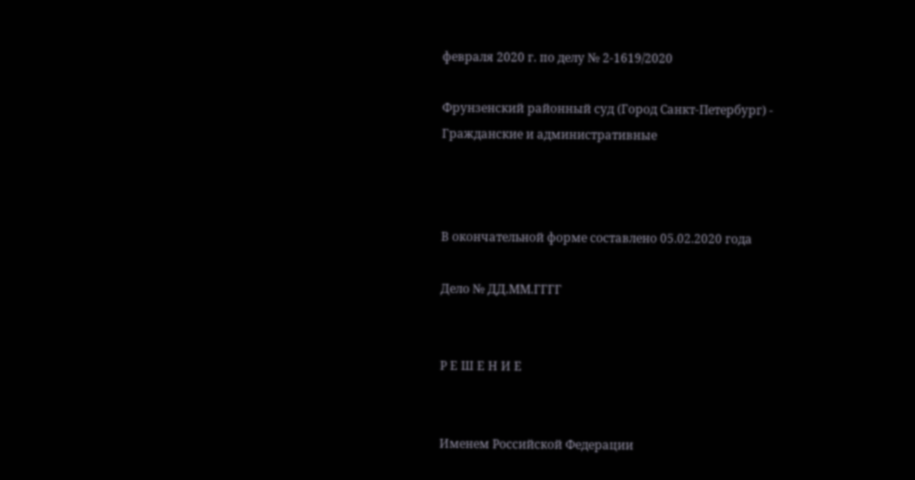февраля 2020 г. по делу № 2-1619/2020

Фрунзенский районный суд (Город Санкт-Петербург) - Гражданские и административные



В окончательной форме составлено 05.02.2020 года

Дело № ДД.ММ.ГГГГ


Р Е Ш Е Н И Е


Именем Российской Федерации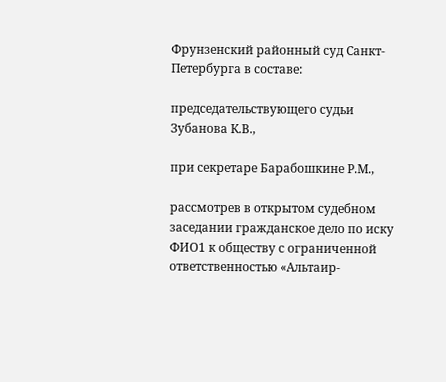Фрунзенский районный суд Санкт-Петербурга в составе:

председательствующего судьи Зубанова К.В.,

при секретаре Барабошкине Р.М.,

рассмотрев в открытом судебном заседании гражданское дело по иску ФИО1 к обществу с ограниченной ответственностью «Альтаир-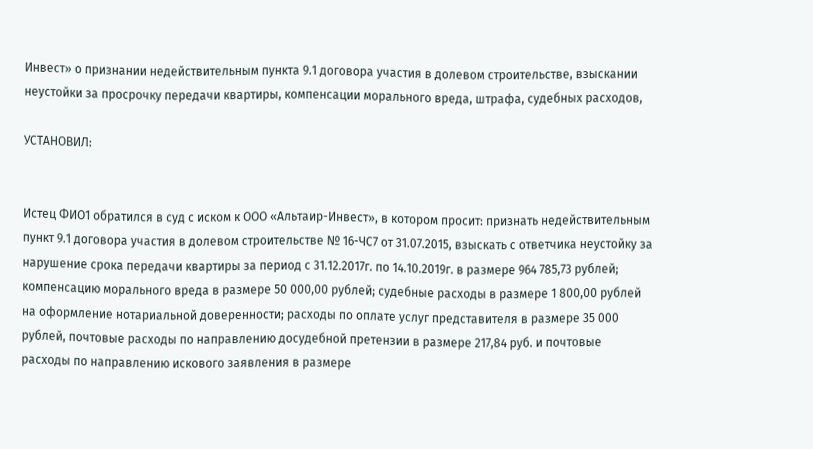Инвест» о признании недействительным пункта 9.1 договора участия в долевом строительстве, взыскании неустойки за просрочку передачи квартиры, компенсации морального вреда, штрафа, судебных расходов,

УСТАНОВИЛ:


Истец ФИО1 обратился в суд с иском к ООО «Альтаир-Инвест», в котором просит: признать недействительным пункт 9.1 договора участия в долевом строительстве № 16-ЧС7 от 31.07.2015, взыскать с ответчика неустойку за нарушение срока передачи квартиры за период с 31.12.2017г. по 14.10.2019г. в размере 964 785,73 рублей; компенсацию морального вреда в размере 50 000,00 рублей; судебные расходы в размере 1 800,00 рублей на оформление нотариальной доверенности; расходы по оплате услуг представителя в размере 35 000 рублей, почтовые расходы по направлению досудебной претензии в размере 217,84 руб. и почтовые расходы по направлению искового заявления в размере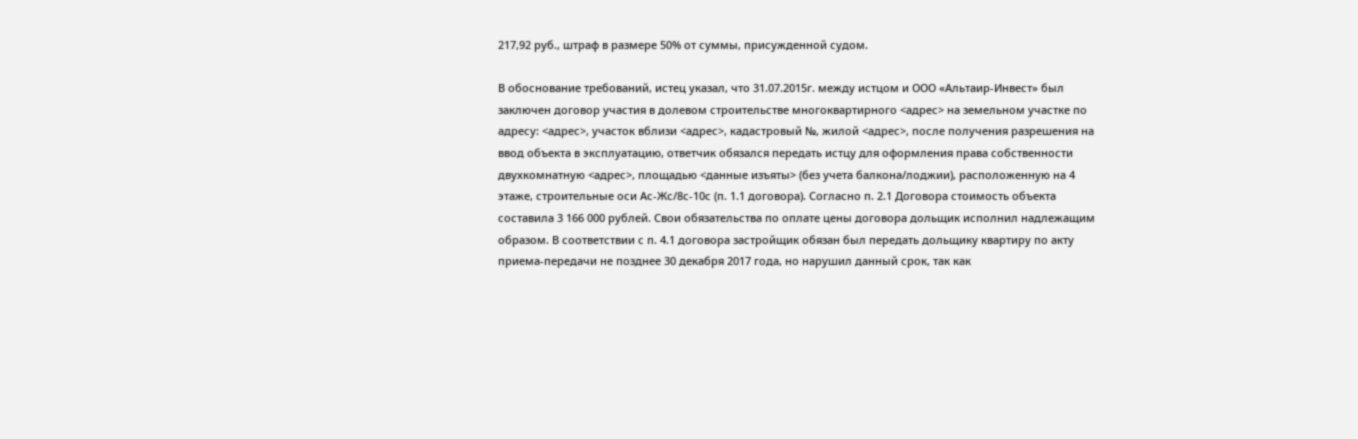217,92 руб., штраф в размере 50% от суммы, присужденной судом.

В обоснование требований, истец указал, что 31.07.2015г. между истцом и ООО «Альтаир-Инвест» был заключен договор участия в долевом строительстве многоквартирного <адрес> на земельном участке по адресу: <адрес>, участок вблизи <адрес>, кадастровый №, жилой <адрес>, после получения разрешения на ввод объекта в эксплуатацию, ответчик обязался передать истцу для оформления права собственности двухкомнатную <адрес>, площадью <данные изъяты> (без учета балкона/лоджии), расположенную на 4 этаже, строительные оси Ас-Жс/8с-10с (п. 1.1 договора). Согласно п. 2.1 Договора стоимость объекта составила 3 166 000 рублей. Свои обязательства по оплате цены договора дольщик исполнил надлежащим образом. В соответствии с п. 4.1 договора застройщик обязан был передать дольщику квартиру по акту приема-передачи не позднее 30 декабря 2017 года, но нарушил данный срок, так как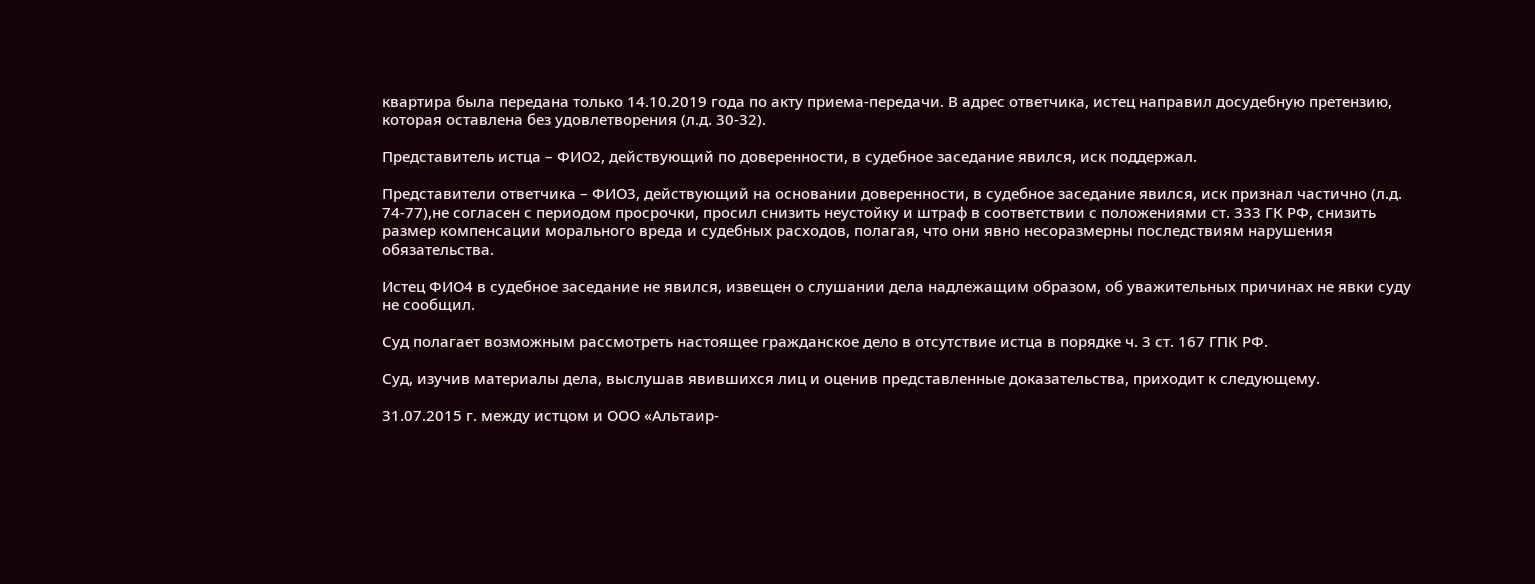квартира была передана только 14.10.2019 года по акту приема-передачи. В адрес ответчика, истец направил досудебную претензию, которая оставлена без удовлетворения (л.д. 30-32).

Представитель истца – ФИО2, действующий по доверенности, в судебное заседание явился, иск поддержал.

Представители ответчика – ФИО3, действующий на основании доверенности, в судебное заседание явился, иск признал частично (л.д. 74-77),не согласен с периодом просрочки, просил снизить неустойку и штраф в соответствии с положениями ст. 333 ГК РФ, снизить размер компенсации морального вреда и судебных расходов, полагая, что они явно несоразмерны последствиям нарушения обязательства.

Истец ФИО4 в судебное заседание не явился, извещен о слушании дела надлежащим образом, об уважительных причинах не явки суду не сообщил.

Суд полагает возможным рассмотреть настоящее гражданское дело в отсутствие истца в порядке ч. 3 ст. 167 ГПК РФ.

Суд, изучив материалы дела, выслушав явившихся лиц и оценив представленные доказательства, приходит к следующему.

31.07.2015 г. между истцом и ООО «Альтаир-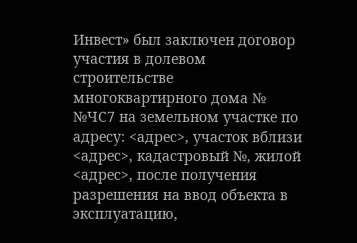Инвест» был заключен договор участия в долевом строительстве многоквартирного дома № №ЧС7 на земельном участке по адресу: <адрес>, участок вблизи <адрес>, кадастровый №, жилой <адрес>, после получения разрешения на ввод объекта в эксплуатацию,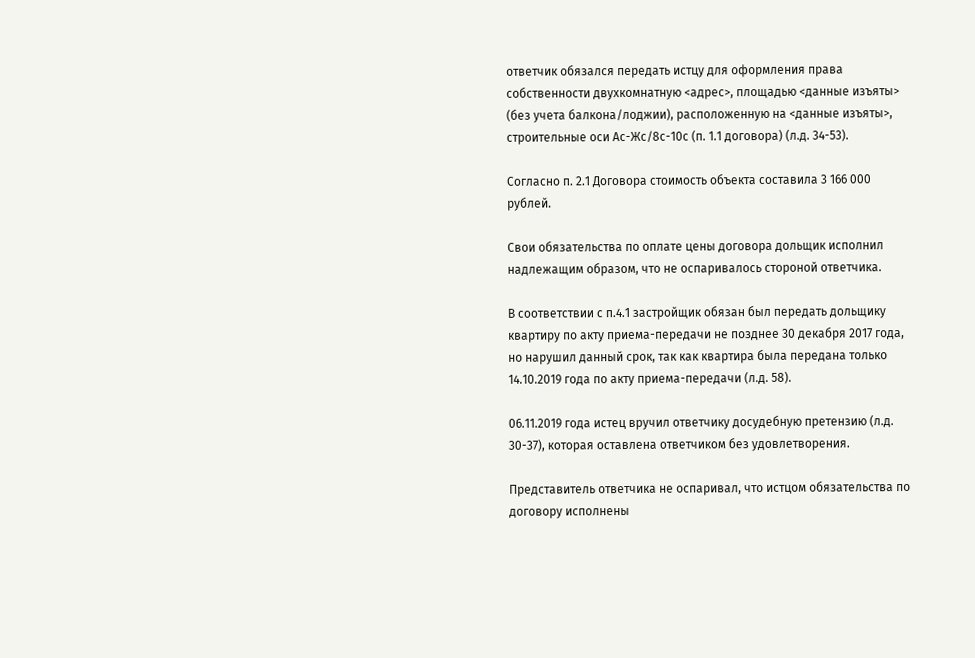ответчик обязался передать истцу для оформления права собственности двухкомнатную <адрес>, площадью <данные изъяты> (без учета балкона/лоджии), расположенную на <данные изъяты>, строительные оси Ас-Жс/8с-10с (п. 1.1 договора) (л.д. 34-53).

Согласно п. 2.1 Договора стоимость объекта составила 3 166 000 рублей.

Свои обязательства по оплате цены договора дольщик исполнил надлежащим образом, что не оспаривалось стороной ответчика.

В соответствии с п.4.1 застройщик обязан был передать дольщику квартиру по акту приема-передачи не позднее 30 декабря 2017 года, но нарушил данный срок, так как квартира была передана только 14.10.2019 года по акту приема-передачи (л.д. 58).

06.11.2019 года истец вручил ответчику досудебную претензию (л.д. 30-37), которая оставлена ответчиком без удовлетворения.

Представитель ответчика не оспаривал, что истцом обязательства по договору исполнены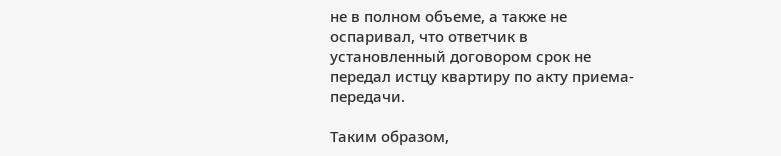не в полном объеме, а также не оспаривал, что ответчик в установленный договором срок не передал истцу квартиру по акту приема-передачи.

Таким образом,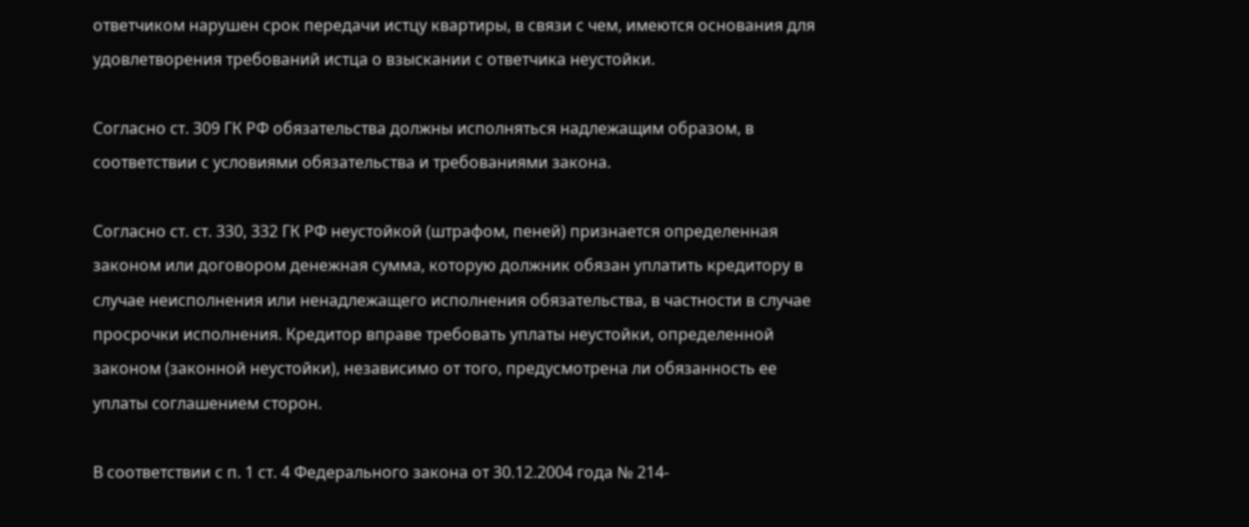ответчиком нарушен срок передачи истцу квартиры, в связи с чем, имеются основания для удовлетворения требований истца о взыскании с ответчика неустойки.

Согласно ст. 309 ГК РФ обязательства должны исполняться надлежащим образом, в соответствии с условиями обязательства и требованиями закона.

Согласно ст. ст. 330, 332 ГК РФ неустойкой (штрафом, пеней) признается определенная законом или договором денежная сумма, которую должник обязан уплатить кредитору в случае неисполнения или ненадлежащего исполнения обязательства, в частности в случае просрочки исполнения. Кредитор вправе требовать уплаты неустойки, определенной законом (законной неустойки), независимо от того, предусмотрена ли обязанность ее уплаты соглашением сторон.

В соответствии с п. 1 ст. 4 Федерального закона от 30.12.2004 года № 214-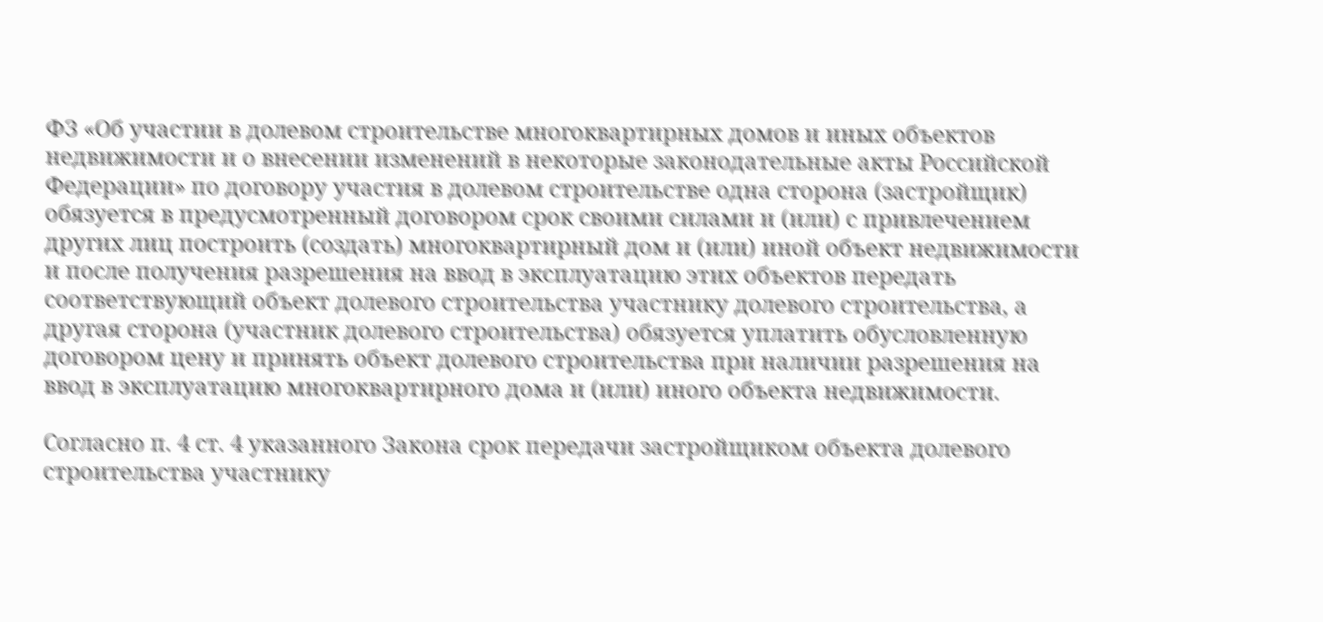ФЗ «Об участии в долевом строительстве многоквартирных домов и иных объектов недвижимости и о внесении изменений в некоторые законодательные акты Российской Федерации» по договору участия в долевом строительстве одна сторона (застройщик) обязуется в предусмотренный договором срок своими силами и (или) с привлечением других лиц построить (создать) многоквартирный дом и (или) иной объект недвижимости и после получения разрешения на ввод в эксплуатацию этих объектов передать соответствующий объект долевого строительства участнику долевого строительства, а другая сторона (участник долевого строительства) обязуется уплатить обусловленную договором цену и принять объект долевого строительства при наличии разрешения на ввод в эксплуатацию многоквартирного дома и (или) иного объекта недвижимости.

Согласно п. 4 ст. 4 указанного Закона срок передачи застройщиком объекта долевого строительства участнику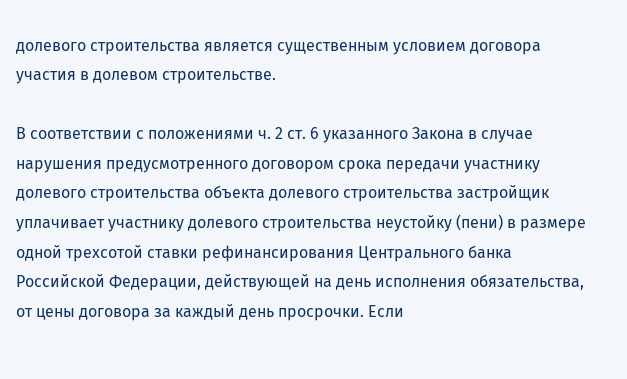долевого строительства является существенным условием договора участия в долевом строительстве.

В соответствии с положениями ч. 2 ст. 6 указанного Закона в случае нарушения предусмотренного договором срока передачи участнику долевого строительства объекта долевого строительства застройщик уплачивает участнику долевого строительства неустойку (пени) в размере одной трехсотой ставки рефинансирования Центрального банка Российской Федерации, действующей на день исполнения обязательства, от цены договора за каждый день просрочки. Если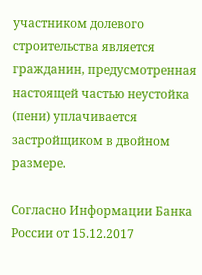участником долевого строительства является гражданин, предусмотренная настоящей частью неустойка (пени) уплачивается застройщиком в двойном размере.

Согласно Информации Банка России от 15.12.2017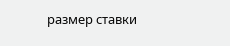размер ставки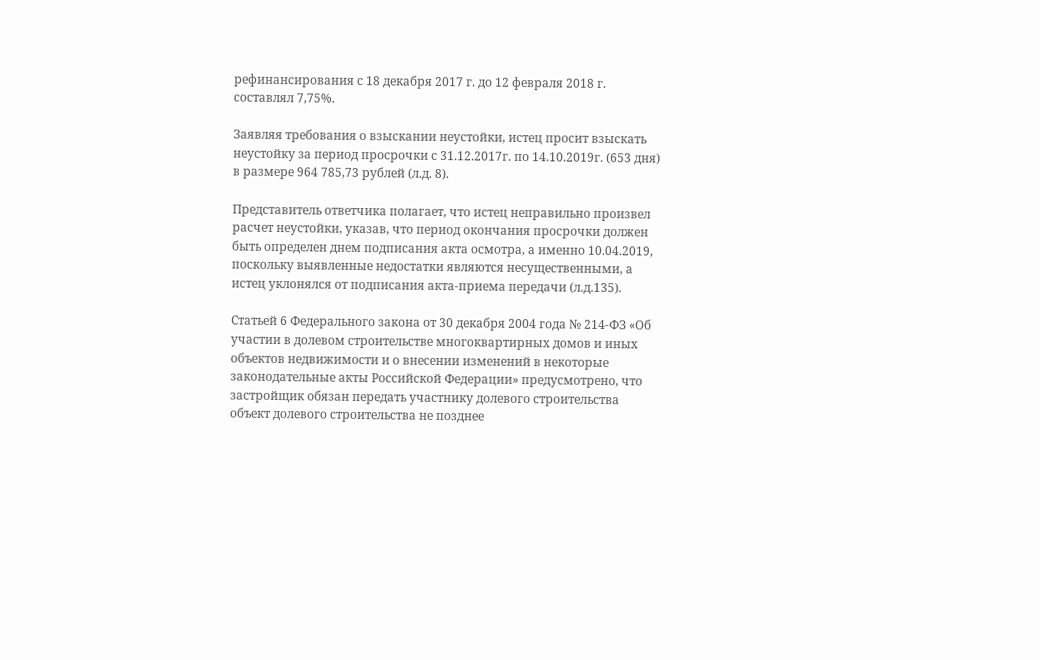рефинансирования с 18 декабря 2017 г. до 12 февраля 2018 г. составлял 7,75%.

Заявляя требования о взыскании неустойки, истец просит взыскать неустойку за период просрочки с 31.12.2017г. по 14.10.2019г. (653 дня) в размере 964 785,73 рублей (л.д. 8).

Представитель ответчика полагает, что истец неправильно произвел расчет неустойки, указав, что период окончания просрочки должен быть определен днем подписания акта осмотра, а именно 10.04.2019, поскольку выявленные недостатки являются несущественными, а истец уклонялся от подписания акта-приема передачи (л.д.135).

Статьей 6 Федерального закона от 30 декабря 2004 года № 214-ФЗ «Об участии в долевом строительстве многоквартирных домов и иных объектов недвижимости и о внесении изменений в некоторые законодательные акты Российской Федерации» предусмотрено, что застройщик обязан передать участнику долевого строительства объект долевого строительства не позднее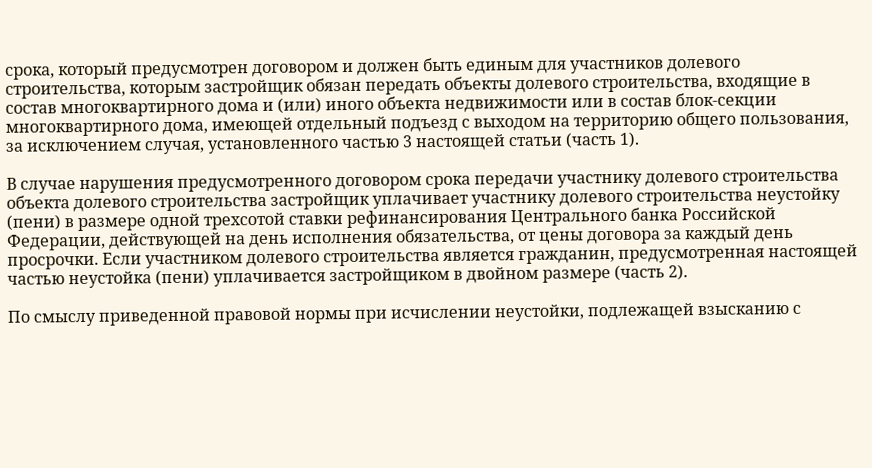срока, который предусмотрен договором и должен быть единым для участников долевого строительства, которым застройщик обязан передать объекты долевого строительства, входящие в состав многоквартирного дома и (или) иного объекта недвижимости или в состав блок-секции многоквартирного дома, имеющей отдельный подъезд с выходом на территорию общего пользования, за исключением случая, установленного частью 3 настоящей статьи (часть 1).

В случае нарушения предусмотренного договором срока передачи участнику долевого строительства объекта долевого строительства застройщик уплачивает участнику долевого строительства неустойку (пени) в размере одной трехсотой ставки рефинансирования Центрального банка Российской Федерации, действующей на день исполнения обязательства, от цены договора за каждый день просрочки. Если участником долевого строительства является гражданин, предусмотренная настоящей частью неустойка (пени) уплачивается застройщиком в двойном размере (часть 2).

По смыслу приведенной правовой нормы при исчислении неустойки, подлежащей взысканию с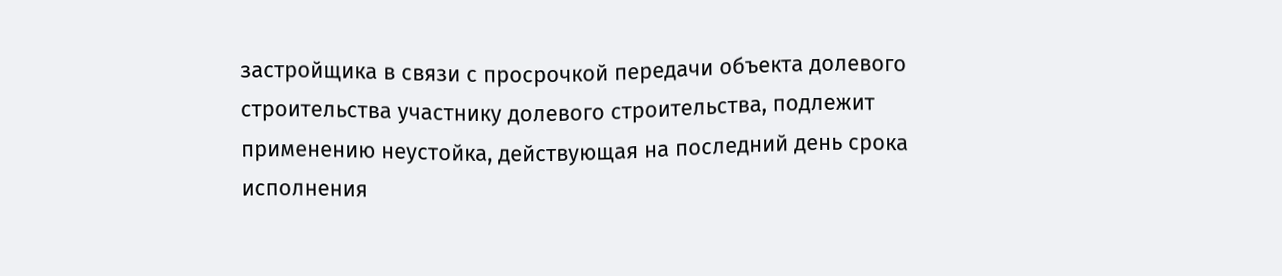застройщика в связи с просрочкой передачи объекта долевого строительства участнику долевого строительства, подлежит применению неустойка, действующая на последний день срока исполнения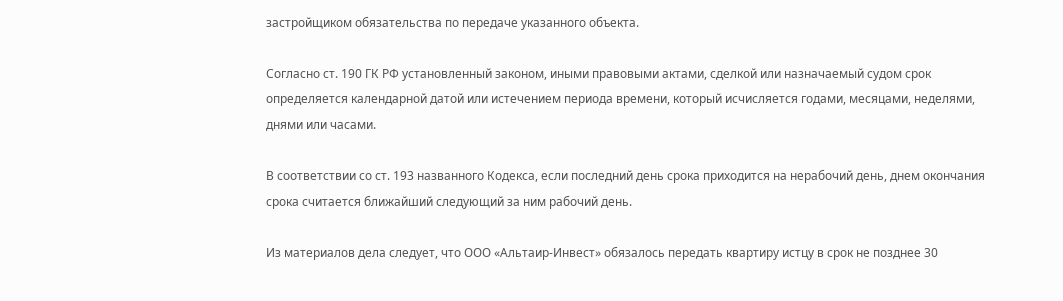застройщиком обязательства по передаче указанного объекта.

Согласно ст. 190 ГК РФ установленный законом, иными правовыми актами, сделкой или назначаемый судом срок определяется календарной датой или истечением периода времени, который исчисляется годами, месяцами, неделями, днями или часами.

В соответствии со ст. 193 названного Кодекса, если последний день срока приходится на нерабочий день, днем окончания срока считается ближайший следующий за ним рабочий день.

Из материалов дела следует, что ООО «Альтаир-Инвест» обязалось передать квартиру истцу в срок не позднее 30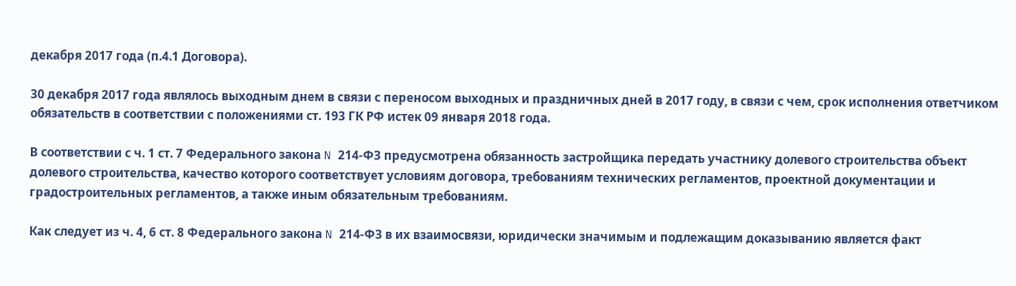декабря 2017 года (п.4.1 Договора).

30 декабря 2017 года являлось выходным днем в связи с переносом выходных и праздничных дней в 2017 году, в связи с чем, срок исполнения ответчиком обязательств в соответствии с положениями ст. 193 ГК РФ истек 09 января 2018 года.

В соответствии с ч. 1 ст. 7 Федерального закона N 214-ФЗ предусмотрена обязанность застройщика передать участнику долевого строительства объект долевого строительства, качество которого соответствует условиям договора, требованиям технических регламентов, проектной документации и градостроительных регламентов, а также иным обязательным требованиям.

Как следует из ч. 4, 6 ст. 8 Федерального закона N 214-ФЗ в их взаимосвязи, юридически значимым и подлежащим доказыванию является факт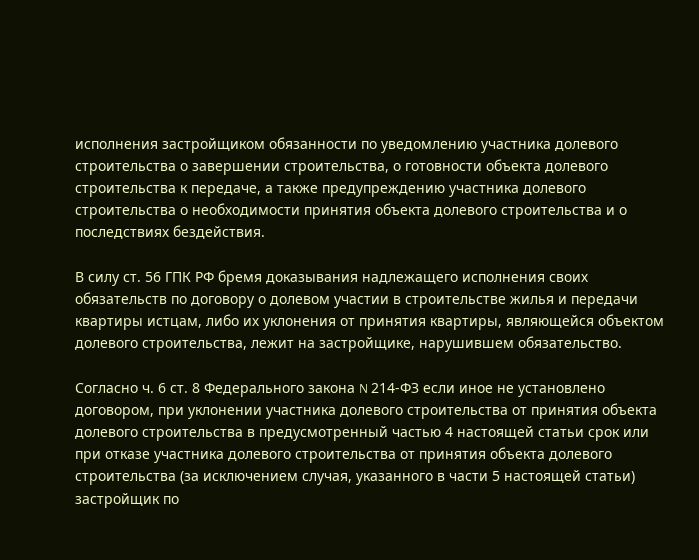исполнения застройщиком обязанности по уведомлению участника долевого строительства о завершении строительства, о готовности объекта долевого строительства к передаче, а также предупреждению участника долевого строительства о необходимости принятия объекта долевого строительства и о последствиях бездействия.

В силу ст. 56 ГПК РФ бремя доказывания надлежащего исполнения своих обязательств по договору о долевом участии в строительстве жилья и передачи квартиры истцам, либо их уклонения от принятия квартиры, являющейся объектом долевого строительства, лежит на застройщике, нарушившем обязательство.

Согласно ч. 6 ст. 8 Федерального закона N 214-ФЗ если иное не установлено договором, при уклонении участника долевого строительства от принятия объекта долевого строительства в предусмотренный частью 4 настоящей статьи срок или при отказе участника долевого строительства от принятия объекта долевого строительства (за исключением случая, указанного в части 5 настоящей статьи) застройщик по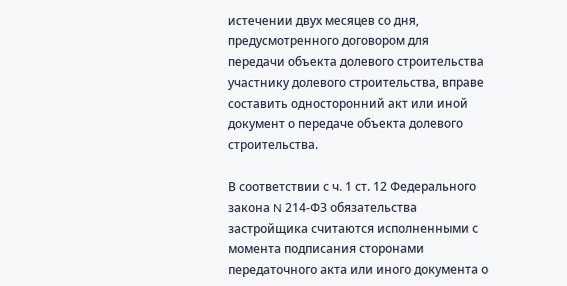истечении двух месяцев со дня, предусмотренного договором для передачи объекта долевого строительства участнику долевого строительства, вправе составить односторонний акт или иной документ о передаче объекта долевого строительства.

В соответствии с ч. 1 ст. 12 Федерального закона N 214-ФЗ обязательства застройщика считаются исполненными с момента подписания сторонами передаточного акта или иного документа о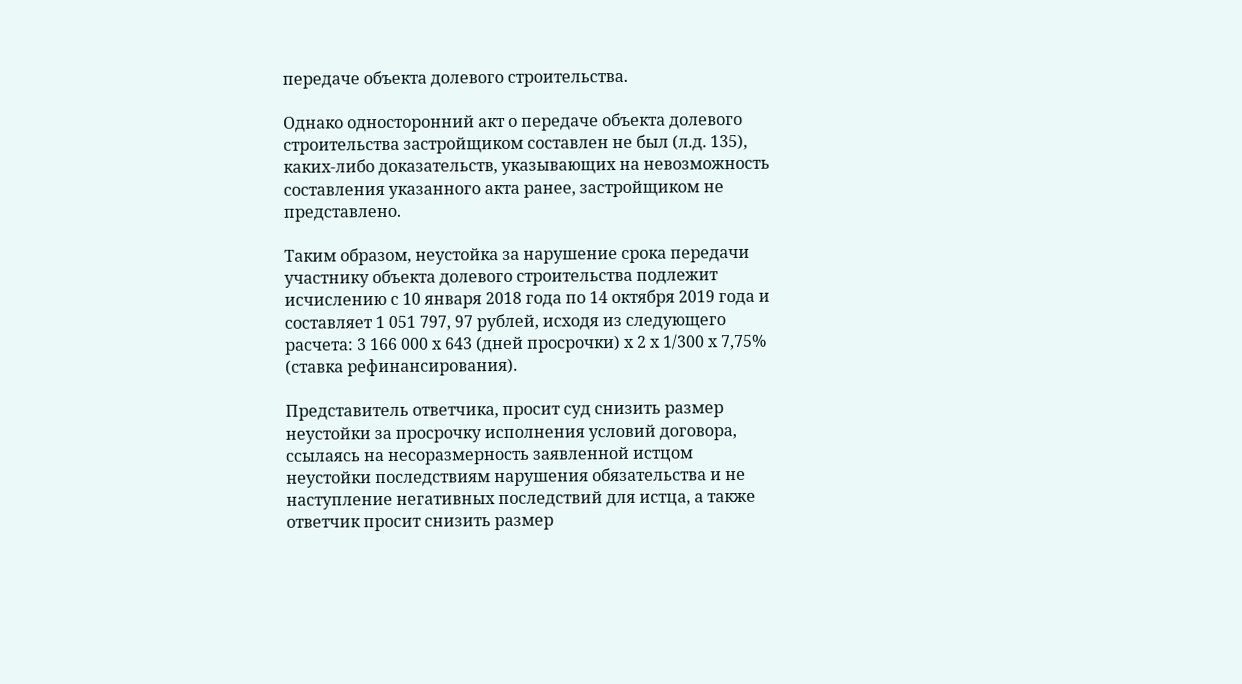передаче объекта долевого строительства.

Однако односторонний акт о передаче объекта долевого строительства застройщиком составлен не был (л.д. 135), каких-либо доказательств, указывающих на невозможность составления указанного акта ранее, застройщиком не представлено.

Таким образом, неустойка за нарушение срока передачи участнику объекта долевого строительства подлежит исчислению с 10 января 2018 года по 14 октября 2019 года и составляет 1 051 797, 97 рублей, исходя из следующего расчета: 3 166 000 х 643 (дней просрочки) х 2 х 1/300 х 7,75% (ставка рефинансирования).

Представитель ответчика, просит суд снизить размер неустойки за просрочку исполнения условий договора, ссылаясь на несоразмерность заявленной истцом неустойки последствиям нарушения обязательства и не наступление негативных последствий для истца, а также ответчик просит снизить размер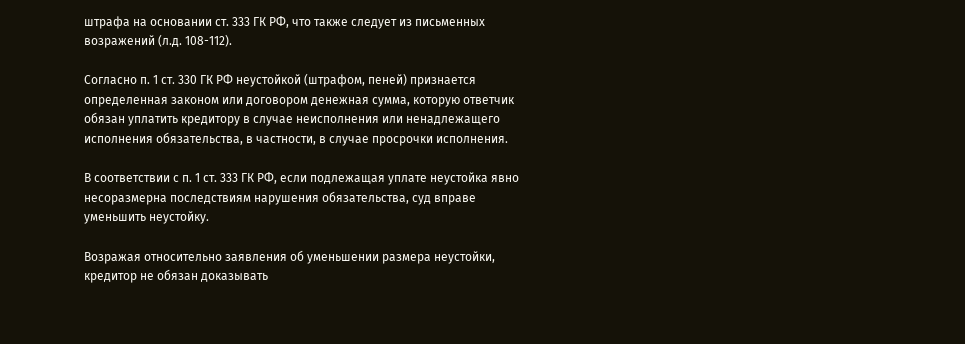штрафа на основании ст. 333 ГК РФ, что также следует из письменных возражений (л.д. 108-112).

Согласно п. 1 ст. 330 ГК РФ неустойкой (штрафом, пеней) признается определенная законом или договором денежная сумма, которую ответчик обязан уплатить кредитору в случае неисполнения или ненадлежащего исполнения обязательства, в частности, в случае просрочки исполнения.

В соответствии с п. 1 ст. 333 ГК РФ, если подлежащая уплате неустойка явно несоразмерна последствиям нарушения обязательства, суд вправе уменьшить неустойку.

Возражая относительно заявления об уменьшении размера неустойки, кредитор не обязан доказывать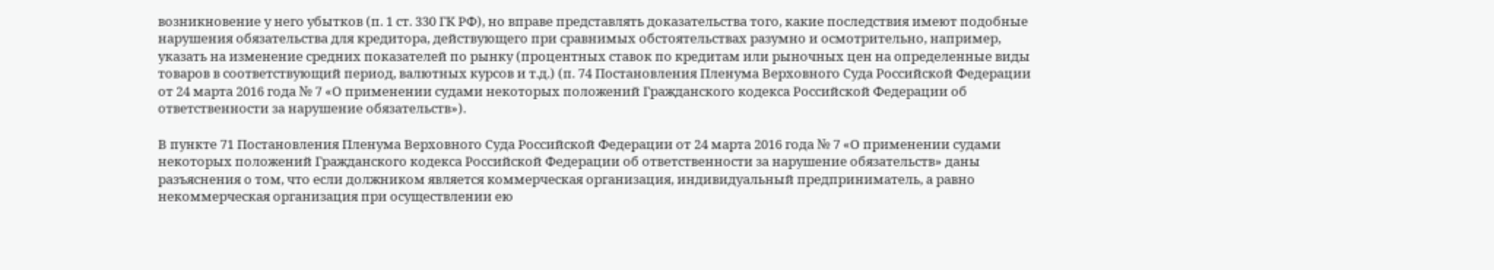возникновение у него убытков (п. 1 ст. 330 ГК РФ), но вправе представлять доказательства того, какие последствия имеют подобные нарушения обязательства для кредитора, действующего при сравнимых обстоятельствах разумно и осмотрительно, например, указать на изменение средних показателей по рынку (процентных ставок по кредитам или рыночных цен на определенные виды товаров в соответствующий период, валютных курсов и т.д.) (п. 74 Постановления Пленума Верховного Суда Российской Федерации от 24 марта 2016 года № 7 «О применении судами некоторых положений Гражданского кодекса Российской Федерации об ответственности за нарушение обязательств»).

В пункте 71 Постановления Пленума Верховного Суда Российской Федерации от 24 марта 2016 года № 7 «О применении судами некоторых положений Гражданского кодекса Российской Федерации об ответственности за нарушение обязательств» даны разъяснения о том, что если должником является коммерческая организация, индивидуальный предприниматель, а равно некоммерческая организация при осуществлении ею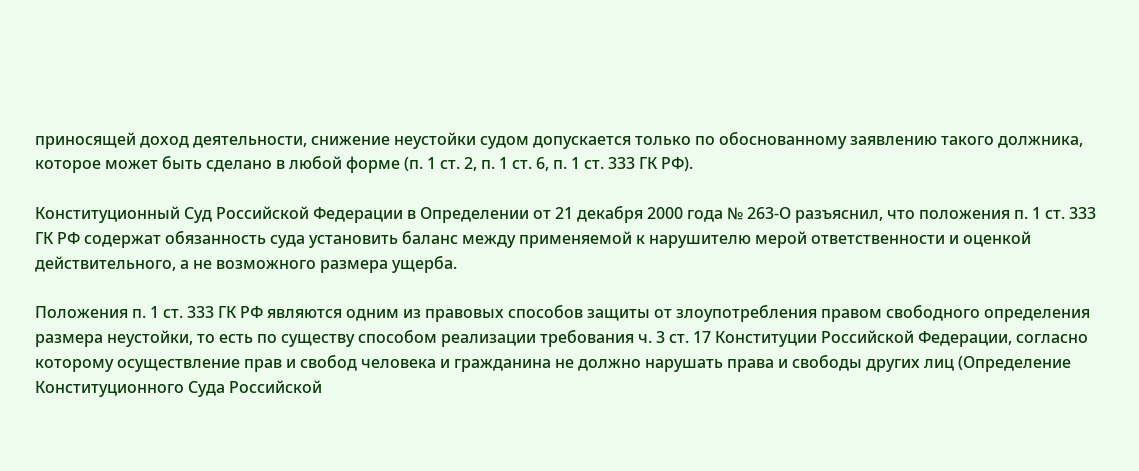приносящей доход деятельности, снижение неустойки судом допускается только по обоснованному заявлению такого должника, которое может быть сделано в любой форме (п. 1 ст. 2, п. 1 ст. 6, п. 1 ст. 333 ГК РФ).

Конституционный Суд Российской Федерации в Определении от 21 декабря 2000 года № 263-О разъяснил, что положения п. 1 ст. 333 ГК РФ содержат обязанность суда установить баланс между применяемой к нарушителю мерой ответственности и оценкой действительного, а не возможного размера ущерба.

Положения п. 1 ст. 333 ГК РФ являются одним из правовых способов защиты от злоупотребления правом свободного определения размера неустойки, то есть по существу способом реализации требования ч. 3 ст. 17 Конституции Российской Федерации, согласно которому осуществление прав и свобод человека и гражданина не должно нарушать права и свободы других лиц (Определение Конституционного Суда Российской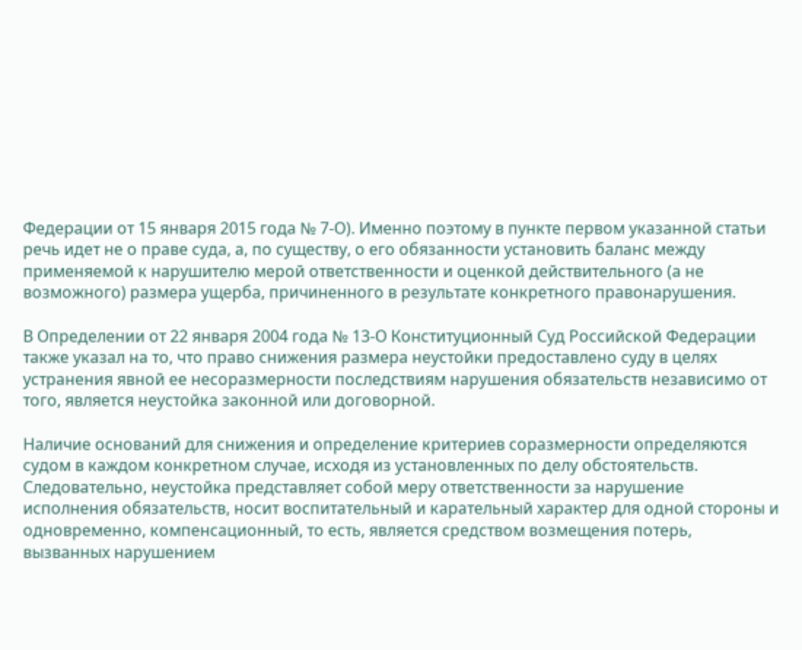Федерации от 15 января 2015 года № 7-О). Именно поэтому в пункте первом указанной статьи речь идет не о праве суда, а, по существу, о его обязанности установить баланс между применяемой к нарушителю мерой ответственности и оценкой действительного (а не возможного) размера ущерба, причиненного в результате конкретного правонарушения.

В Определении от 22 января 2004 года № 13-О Конституционный Суд Российской Федерации также указал на то, что право снижения размера неустойки предоставлено суду в целях устранения явной ее несоразмерности последствиям нарушения обязательств независимо от того, является неустойка законной или договорной.

Наличие оснований для снижения и определение критериев соразмерности определяются судом в каждом конкретном случае, исходя из установленных по делу обстоятельств. Следовательно, неустойка представляет собой меру ответственности за нарушение исполнения обязательств, носит воспитательный и карательный характер для одной стороны и одновременно, компенсационный, то есть, является средством возмещения потерь, вызванных нарушением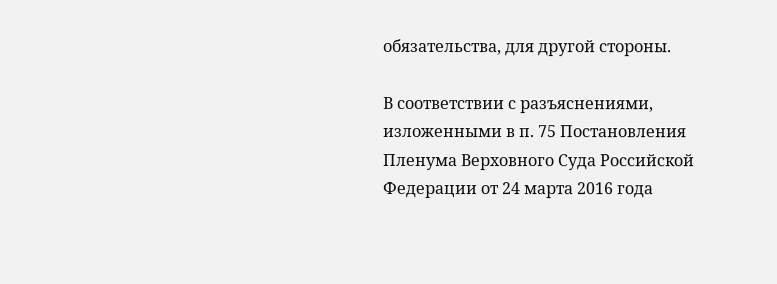обязательства, для другой стороны.

В соответствии с разъяснениями, изложенными в п. 75 Постановления Пленума Верховного Суда Российской Федерации от 24 марта 2016 года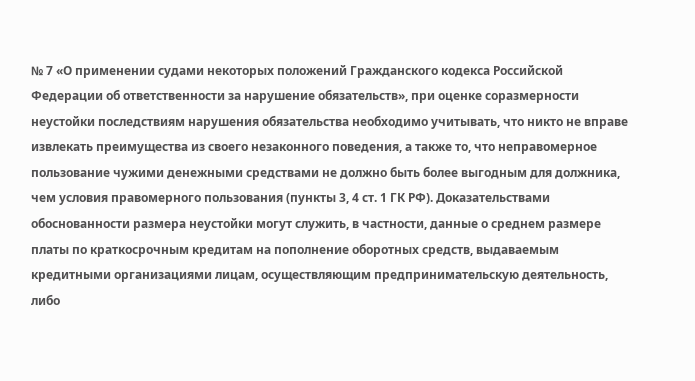№ 7 «О применении судами некоторых положений Гражданского кодекса Российской Федерации об ответственности за нарушение обязательств», при оценке соразмерности неустойки последствиям нарушения обязательства необходимо учитывать, что никто не вправе извлекать преимущества из своего незаконного поведения, а также то, что неправомерное пользование чужими денежными средствами не должно быть более выгодным для должника, чем условия правомерного пользования (пункты 3, 4 ст. 1 ГК РФ). Доказательствами обоснованности размера неустойки могут служить, в частности, данные о среднем размере платы по краткосрочным кредитам на пополнение оборотных средств, выдаваемым кредитными организациями лицам, осуществляющим предпринимательскую деятельность, либо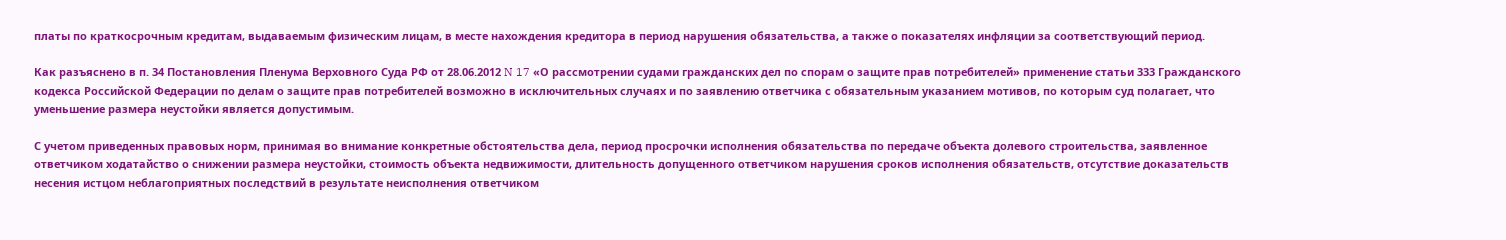платы по краткосрочным кредитам, выдаваемым физическим лицам, в месте нахождения кредитора в период нарушения обязательства, а также о показателях инфляции за соответствующий период.

Как разъяснено в п. 34 Постановления Пленума Верховного Суда РФ от 28.06.2012 N 17 «О рассмотрении судами гражданских дел по спорам о защите прав потребителей» применение статьи 333 Гражданского кодекса Российской Федерации по делам о защите прав потребителей возможно в исключительных случаях и по заявлению ответчика с обязательным указанием мотивов, по которым суд полагает, что уменьшение размера неустойки является допустимым.

С учетом приведенных правовых норм, принимая во внимание конкретные обстоятельства дела, период просрочки исполнения обязательства по передаче объекта долевого строительства, заявленное ответчиком ходатайство о снижении размера неустойки, стоимость объекта недвижимости, длительность допущенного ответчиком нарушения сроков исполнения обязательств, отсутствие доказательств несения истцом неблагоприятных последствий в результате неисполнения ответчиком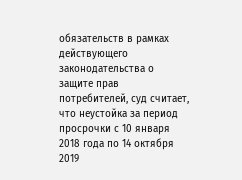обязательств в рамках действующего законодательства о защите прав потребителей, суд считает, что неустойка за период просрочки с 10 января 2018 года по 14 октября 2019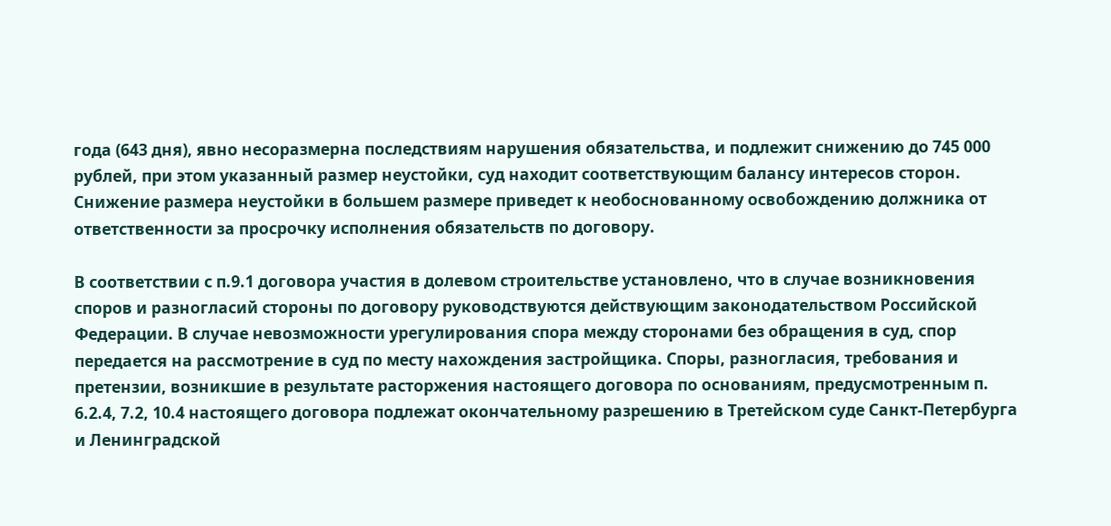года (643 дня), явно несоразмерна последствиям нарушения обязательства, и подлежит снижению до 745 000 рублей, при этом указанный размер неустойки, суд находит соответствующим балансу интересов сторон. Снижение размера неустойки в большем размере приведет к необоснованному освобождению должника от ответственности за просрочку исполнения обязательств по договору.

В соответствии с п.9.1 договора участия в долевом строительстве установлено, что в случае возникновения споров и разногласий стороны по договору руководствуются действующим законодательством Российской Федерации. В случае невозможности урегулирования спора между сторонами без обращения в суд, спор передается на рассмотрение в суд по месту нахождения застройщика. Споры, разногласия, требования и претензии, возникшие в результате расторжения настоящего договора по основаниям, предусмотренным п. 6.2.4, 7.2, 10.4 настоящего договора подлежат окончательному разрешению в Третейском суде Санкт-Петербурга и Ленинградской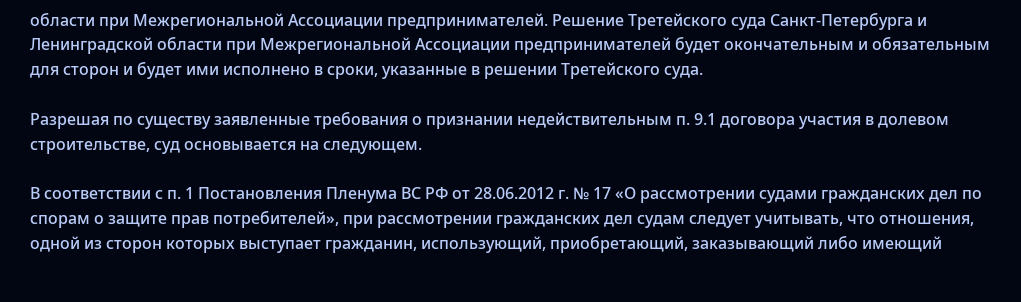области при Межрегиональной Ассоциации предпринимателей. Решение Третейского суда Санкт-Петербурга и Ленинградской области при Межрегиональной Ассоциации предпринимателей будет окончательным и обязательным для сторон и будет ими исполнено в сроки, указанные в решении Третейского суда.

Разрешая по существу заявленные требования о признании недействительным п. 9.1 договора участия в долевом строительстве, суд основывается на следующем.

В соответствии с п. 1 Постановления Пленума ВС РФ от 28.06.2012 г. № 17 «О рассмотрении судами гражданских дел по спорам о защите прав потребителей», при рассмотрении гражданских дел судам следует учитывать, что отношения, одной из сторон которых выступает гражданин, использующий, приобретающий, заказывающий либо имеющий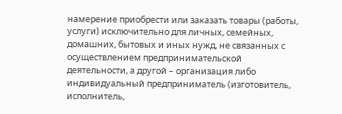намерение приобрести или заказать товары (работы, услуги) исключительно для личных, семейных, домашних, бытовых и иных нужд, не связанных с осуществлением предпринимательской деятельности, а другой – организация либо индивидуальный предприниматель (изготовитель, исполнитель,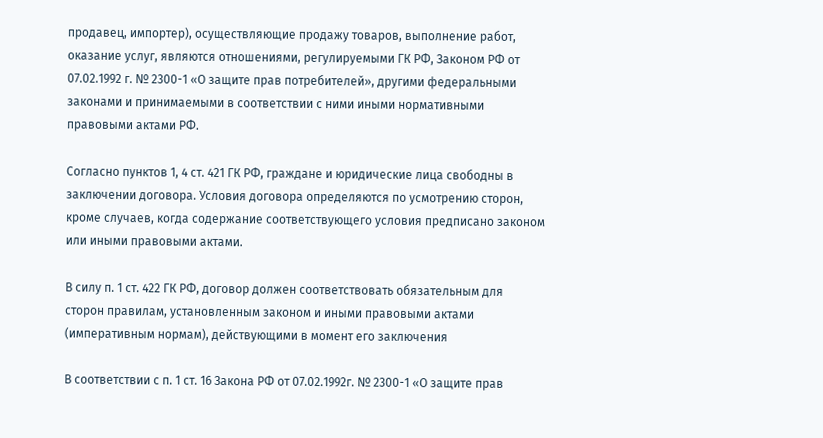продавец, импортер), осуществляющие продажу товаров, выполнение работ, оказание услуг, являются отношениями, регулируемыми ГК РФ, Законом РФ от 07.02.1992 г. № 2300-1 «О защите прав потребителей», другими федеральными законами и принимаемыми в соответствии с ними иными нормативными правовыми актами РФ.

Согласно пунктов 1, 4 ст. 421 ГК РФ, граждане и юридические лица свободны в заключении договора. Условия договора определяются по усмотрению сторон, кроме случаев, когда содержание соответствующего условия предписано законом или иными правовыми актами.

В силу п. 1 ст. 422 ГК РФ, договор должен соответствовать обязательным для сторон правилам, установленным законом и иными правовыми актами (императивным нормам), действующими в момент его заключения

В соответствии с п. 1 ст. 16 Закона РФ от 07.02.1992г. № 2300-1 «О защите прав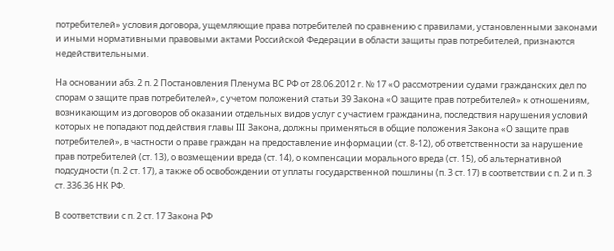потребителей» условия договора, ущемляющие права потребителей по сравнению с правилами, установленными законами и иными нормативными правовыми актами Российской Федерации в области защиты прав потребителей, признаются недействительными.

На основании абз. 2 п. 2 Постановления Пленума ВС РФ от 28.06.2012 г. № 17 «О рассмотрении судами гражданских дел по спорам о защите прав потребителей», с учетом положений статьи 39 Закона «О защите прав потребителей» к отношениям, возникающим из договоров об оказании отдельных видов услуг с участием гражданина, последствия нарушения условий которых не попадают под действия главы III Закона, должны применяться в общие положения Закона «О защите прав потребителей», в частности о праве граждан на предоставление информации (ст. 8-12), об ответственности за нарушение прав потребителей (ст. 13), о возмещении вреда (ст. 14), о компенсации морального вреда (ст. 15), об альтернативной подсудности (п. 2 ст. 17), а также об освобождении от уплаты государственной пошлины (п. 3 ст. 17) в соответствии с п. 2 и п. 3 ст. 336.36 НК РФ.

В соответствии с п. 2 ст. 17 Закона РФ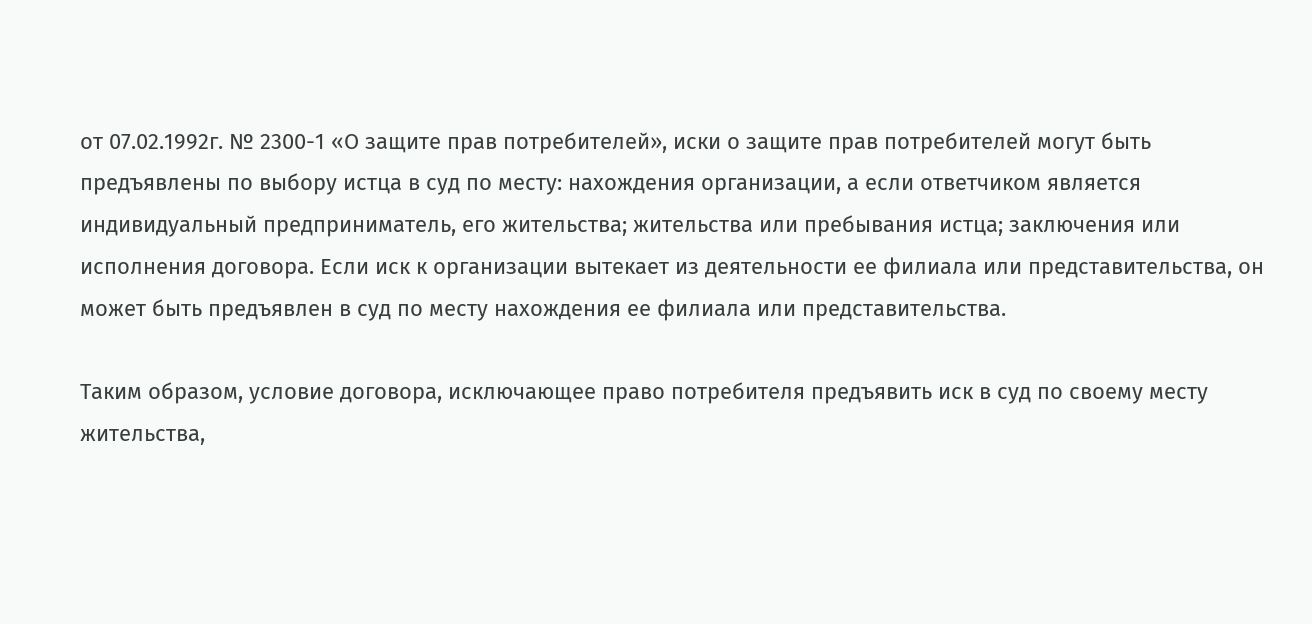от 07.02.1992г. № 2300-1 «О защите прав потребителей», иски о защите прав потребителей могут быть предъявлены по выбору истца в суд по месту: нахождения организации, а если ответчиком является индивидуальный предприниматель, его жительства; жительства или пребывания истца; заключения или исполнения договора. Если иск к организации вытекает из деятельности ее филиала или представительства, он может быть предъявлен в суд по месту нахождения ее филиала или представительства.

Таким образом, условие договора, исключающее право потребителя предъявить иск в суд по своему месту жительства,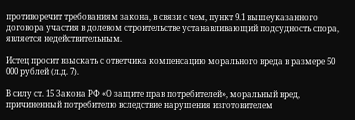противоречит требованиям закона, в связи с чем, пункт 9.1 вышеуказанного договора участия в долевом строительстве устанавливающий подсудность спора, является недействительным.

Истец просит взыскать с ответчика компенсацию морального вреда в размере 50 000 рублей (л.д. 7).

В силу ст. 15 Закона РФ «О защите прав потребителей», моральный вред, причиненный потребителю вследствие нарушения изготовителем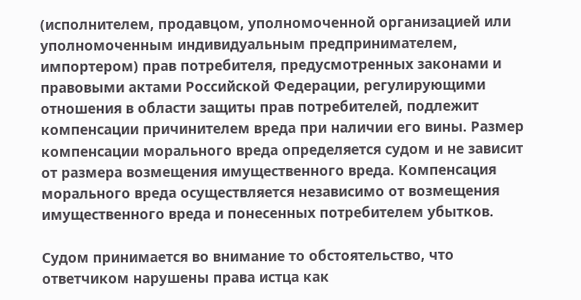(исполнителем, продавцом, уполномоченной организацией или уполномоченным индивидуальным предпринимателем, импортером) прав потребителя, предусмотренных законами и правовыми актами Российской Федерации, регулирующими отношения в области защиты прав потребителей, подлежит компенсации причинителем вреда при наличии его вины. Размер компенсации морального вреда определяется судом и не зависит от размера возмещения имущественного вреда. Компенсация морального вреда осуществляется независимо от возмещения имущественного вреда и понесенных потребителем убытков.

Судом принимается во внимание то обстоятельство, что ответчиком нарушены права истца как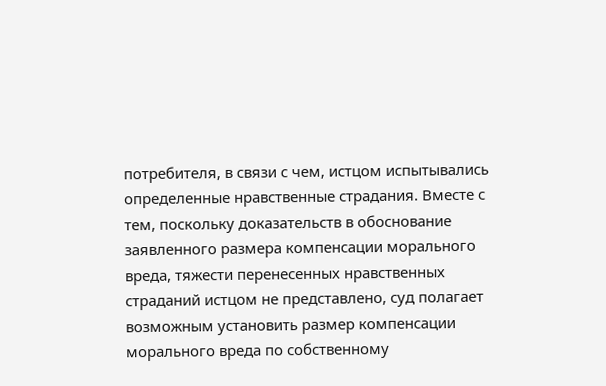потребителя, в связи с чем, истцом испытывались определенные нравственные страдания. Вместе с тем, поскольку доказательств в обоснование заявленного размера компенсации морального вреда, тяжести перенесенных нравственных страданий истцом не представлено, суд полагает возможным установить размер компенсации морального вреда по собственному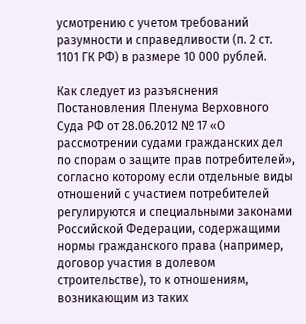усмотрению с учетом требований разумности и справедливости (п. 2 ст. 1101 ГК РФ) в размере 10 000 рублей.

Как следует из разъяснения Постановления Пленума Верховного Суда РФ от 28.06.2012 № 17 «О рассмотрении судами гражданских дел по спорам о защите прав потребителей», согласно которому если отдельные виды отношений с участием потребителей регулируются и специальными законами Российской Федерации, содержащими нормы гражданского права (например, договор участия в долевом строительстве), то к отношениям, возникающим из таких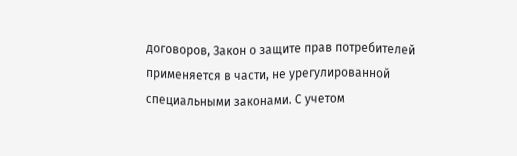договоров, Закон о защите прав потребителей применяется в части, не урегулированной специальными законами. С учетом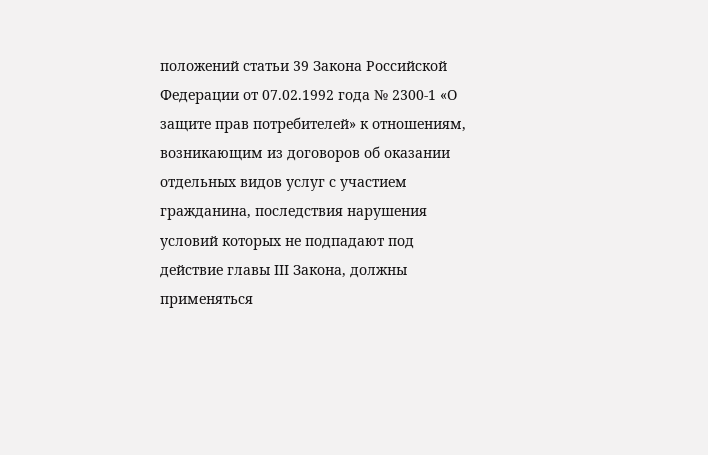положений статьи 39 Закона Российской Федерации от 07.02.1992 года № 2300-1 «О защите прав потребителей» к отношениям, возникающим из договоров об оказании отдельных видов услуг с участием гражданина, последствия нарушения условий которых не подпадают под действие главы III Закона, должны применяться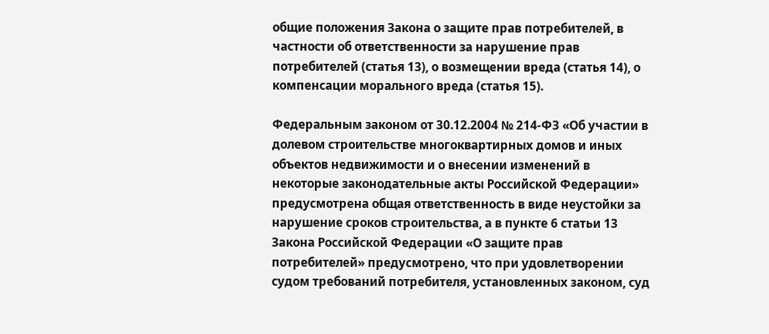общие положения Закона о защите прав потребителей, в частности об ответственности за нарушение прав потребителей (статья 13), о возмещении вреда (статья 14), о компенсации морального вреда (статья 15).

Федеральным законом от 30.12.2004 № 214-ФЗ «Об участии в долевом строительстве многоквартирных домов и иных объектов недвижимости и о внесении изменений в некоторые законодательные акты Российской Федерации» предусмотрена общая ответственность в виде неустойки за нарушение сроков строительства, а в пункте 6 статьи 13 Закона Российской Федерации «О защите прав потребителей» предусмотрено, что при удовлетворении судом требований потребителя, установленных законом, суд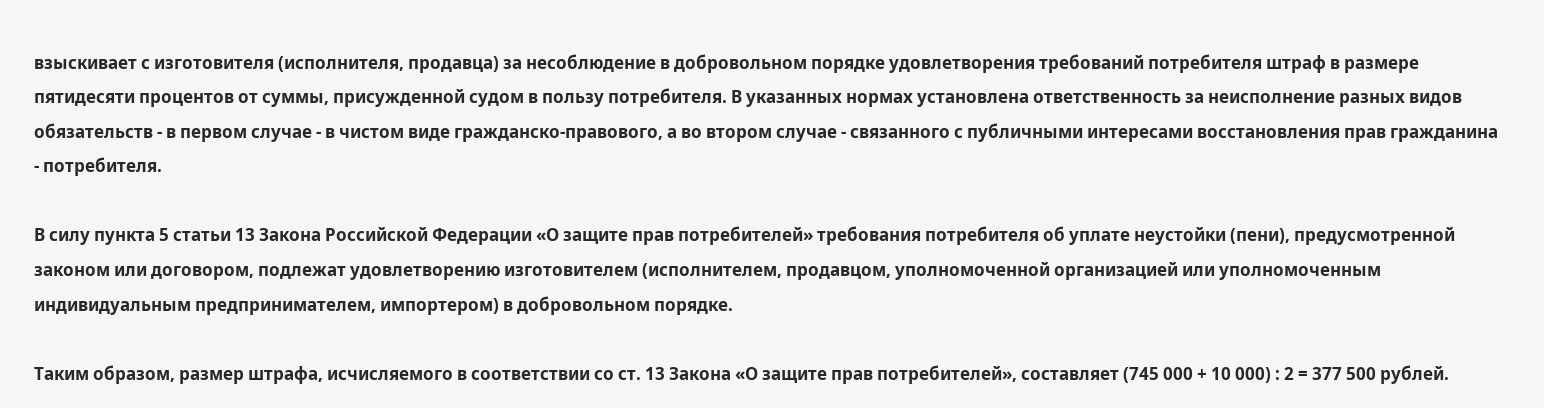взыскивает с изготовителя (исполнителя, продавца) за несоблюдение в добровольном порядке удовлетворения требований потребителя штраф в размере пятидесяти процентов от суммы, присужденной судом в пользу потребителя. В указанных нормах установлена ответственность за неисполнение разных видов обязательств - в первом случае - в чистом виде гражданско-правового, а во втором случае - связанного с публичными интересами восстановления прав гражданина - потребителя.

В силу пункта 5 статьи 13 Закона Российской Федерации «О защите прав потребителей» требования потребителя об уплате неустойки (пени), предусмотренной законом или договором, подлежат удовлетворению изготовителем (исполнителем, продавцом, уполномоченной организацией или уполномоченным индивидуальным предпринимателем, импортером) в добровольном порядке.

Таким образом, размер штрафа, исчисляемого в соответствии со ст. 13 Закона «О защите прав потребителей», составляет (745 000 + 10 000) : 2 = 377 500 рублей.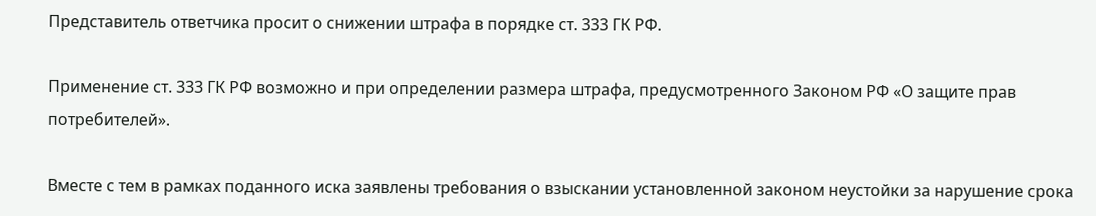Представитель ответчика просит о снижении штрафа в порядке ст. 333 ГК РФ.

Применение ст. 333 ГК РФ возможно и при определении размера штрафа, предусмотренного Законом РФ «О защите прав потребителей».

Вместе с тем в рамках поданного иска заявлены требования о взыскании установленной законом неустойки за нарушение срока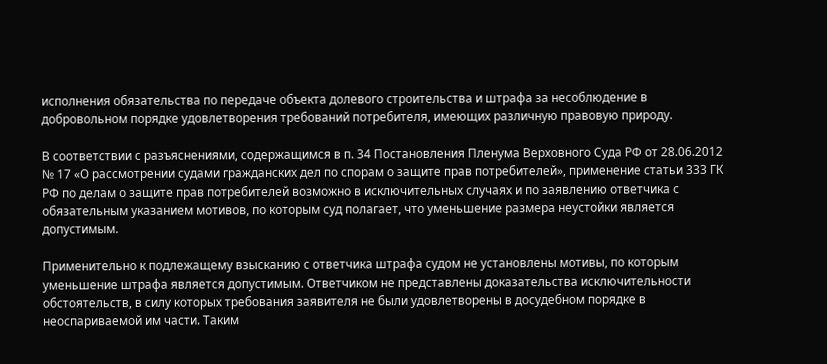исполнения обязательства по передаче объекта долевого строительства и штрафа за несоблюдение в добровольном порядке удовлетворения требований потребителя, имеющих различную правовую природу.

В соответствии с разъяснениями, содержащимся в п. 34 Постановления Пленума Верховного Суда РФ от 28.06.2012 № 17 «О рассмотрении судами гражданских дел по спорам о защите прав потребителей», применение статьи 333 ГК РФ по делам о защите прав потребителей возможно в исключительных случаях и по заявлению ответчика с обязательным указанием мотивов, по которым суд полагает, что уменьшение размера неустойки является допустимым.

Применительно к подлежащему взысканию с ответчика штрафа судом не установлены мотивы, по которым уменьшение штрафа является допустимым. Ответчиком не представлены доказательства исключительности обстоятельств, в силу которых требования заявителя не были удовлетворены в досудебном порядке в неоспариваемой им части. Таким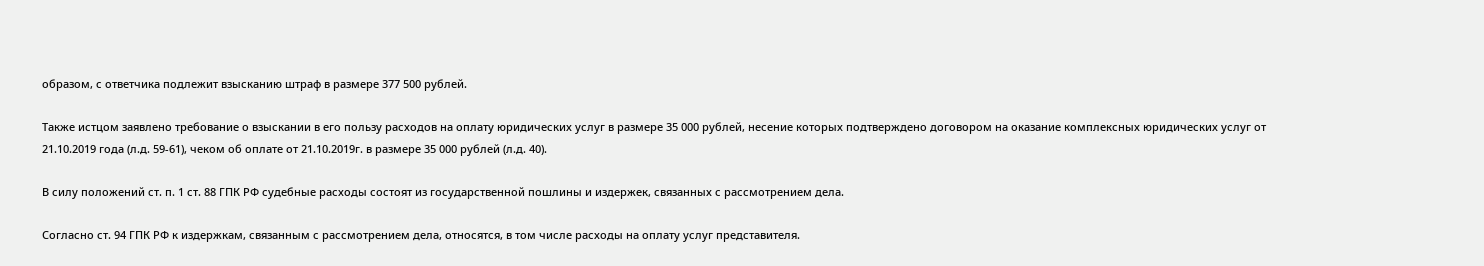образом, с ответчика подлежит взысканию штраф в размере 377 500 рублей.

Также истцом заявлено требование о взыскании в его пользу расходов на оплату юридических услуг в размере 35 000 рублей, несение которых подтверждено договором на оказание комплексных юридических услуг от 21.10.2019 года (л.д. 59-61), чеком об оплате от 21.10.2019г. в размере 35 000 рублей (л.д. 40).

В силу положений ст. п. 1 ст. 88 ГПК РФ судебные расходы состоят из государственной пошлины и издержек, связанных с рассмотрением дела.

Согласно ст. 94 ГПК РФ к издержкам, связанным с рассмотрением дела, относятся, в том числе расходы на оплату услуг представителя.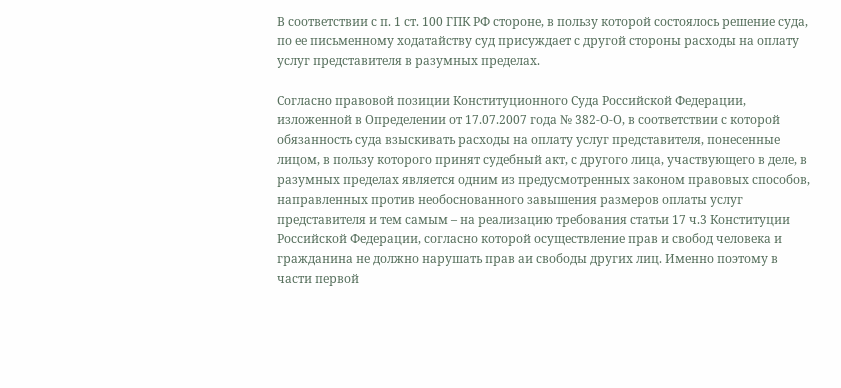В соответствии с п. 1 ст. 100 ГПК РФ стороне, в пользу которой состоялось решение суда, по ее письменному ходатайству суд присуждает с другой стороны расходы на оплату услуг представителя в разумных пределах.

Согласно правовой позиции Конституционного Суда Российской Федерации, изложенной в Определении от 17.07.2007 года № 382-О-О, в соответствии с которой обязанность суда взыскивать расходы на оплату услуг представителя, понесенные лицом, в пользу которого принят судебный акт, с другого лица, участвующего в деле, в разумных пределах является одним из предусмотренных законом правовых способов, направленных против необоснованного завышения размеров оплаты услуг представителя и тем самым – на реализацию требования статьи 17 ч.3 Конституции Российской Федерации, согласно которой осуществление прав и свобод человека и гражданина не должно нарушать прав аи свободы других лиц. Именно поэтому в части первой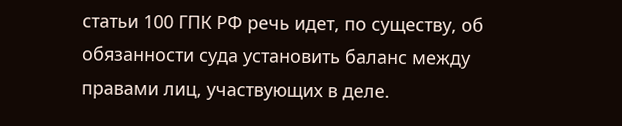статьи 100 ГПК РФ речь идет, по существу, об обязанности суда установить баланс между правами лиц, участвующих в деле.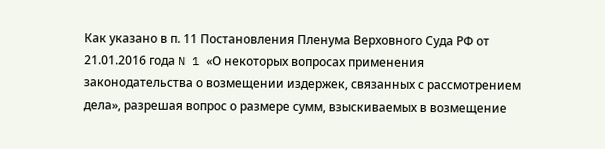Как указано в п. 11 Постановления Пленума Верховного Суда РФ от 21.01.2016 года N 1 «О некоторых вопросах применения законодательства о возмещении издержек, связанных с рассмотрением дела», разрешая вопрос о размере сумм, взыскиваемых в возмещение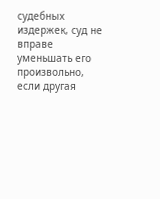судебных издержек, суд не вправе уменьшать его произвольно, если другая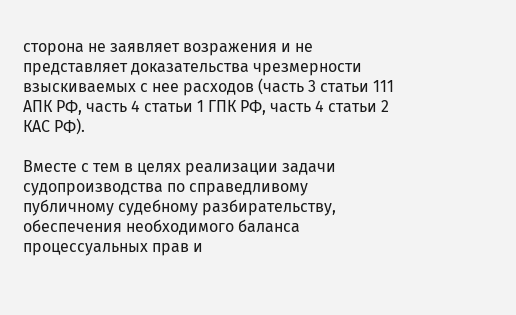сторона не заявляет возражения и не представляет доказательства чрезмерности взыскиваемых с нее расходов (часть 3 статьи 111 АПК РФ, часть 4 статьи 1 ГПК РФ, часть 4 статьи 2 КАС РФ).

Вместе с тем в целях реализации задачи судопроизводства по справедливому публичному судебному разбирательству, обеспечения необходимого баланса процессуальных прав и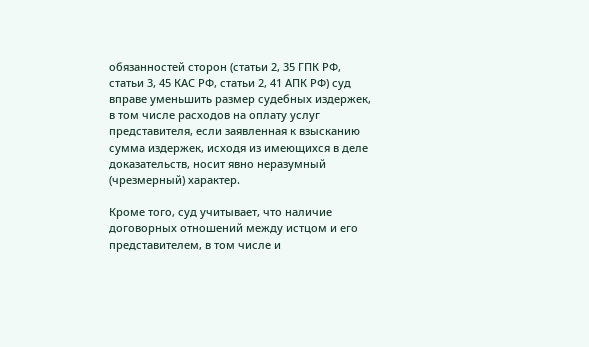обязанностей сторон (статьи 2, 35 ГПК РФ, статьи 3, 45 КАС РФ, статьи 2, 41 АПК РФ) суд вправе уменьшить размер судебных издержек, в том числе расходов на оплату услуг представителя, если заявленная к взысканию сумма издержек, исходя из имеющихся в деле доказательств, носит явно неразумный (чрезмерный) характер.

Кроме того, суд учитывает, что наличие договорных отношений между истцом и его представителем, в том числе и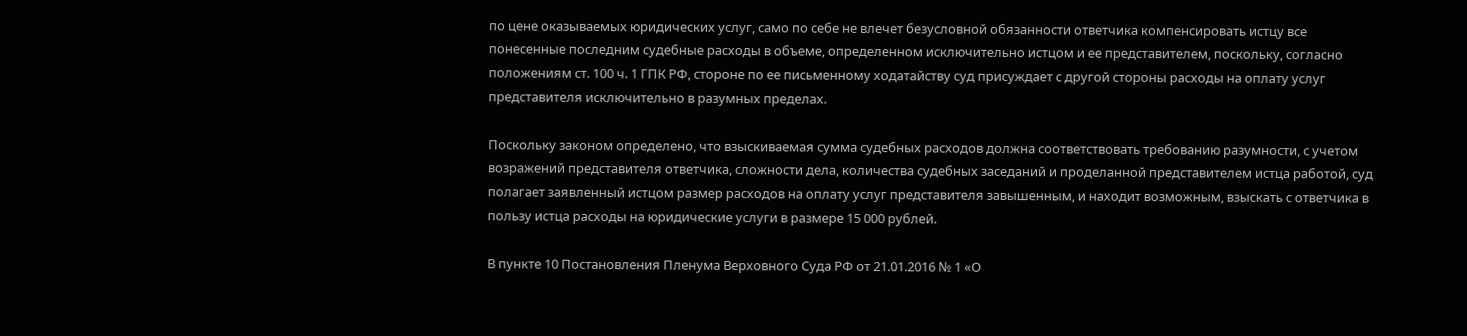по цене оказываемых юридических услуг, само по себе не влечет безусловной обязанности ответчика компенсировать истцу все понесенные последним судебные расходы в объеме, определенном исключительно истцом и ее представителем, поскольку, согласно положениям ст. 100 ч. 1 ГПК РФ, стороне по ее письменному ходатайству суд присуждает с другой стороны расходы на оплату услуг представителя исключительно в разумных пределах.

Поскольку законом определено, что взыскиваемая сумма судебных расходов должна соответствовать требованию разумности, с учетом возражений представителя ответчика, сложности дела, количества судебных заседаний и проделанной представителем истца работой, суд полагает заявленный истцом размер расходов на оплату услуг представителя завышенным, и находит возможным, взыскать с ответчика в пользу истца расходы на юридические услуги в размере 15 000 рублей.

В пункте 10 Постановления Пленума Верховного Суда РФ от 21.01.2016 № 1 «О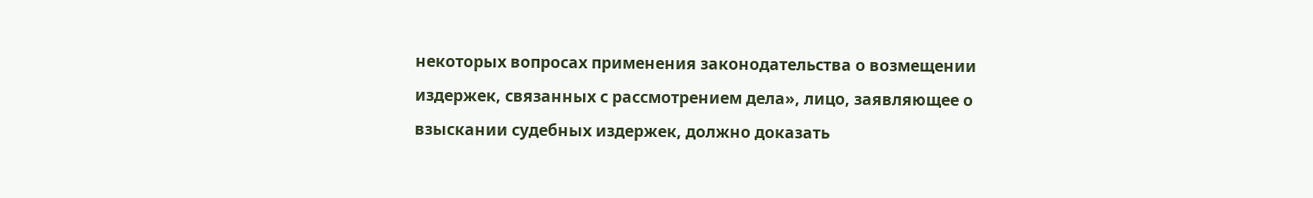некоторых вопросах применения законодательства о возмещении издержек, связанных с рассмотрением дела», лицо, заявляющее о взыскании судебных издержек, должно доказать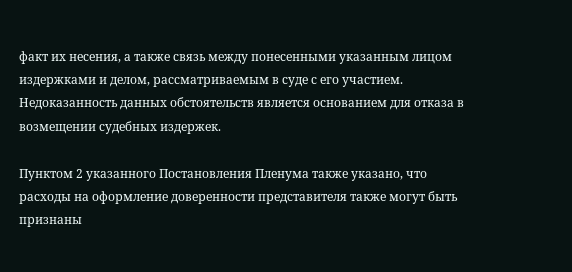факт их несения, а также связь между понесенными указанным лицом издержками и делом, рассматриваемым в суде с его участием. Недоказанность данных обстоятельств является основанием для отказа в возмещении судебных издержек.

Пунктом 2 указанного Постановления Пленума также указано, что расходы на оформление доверенности представителя также могут быть признаны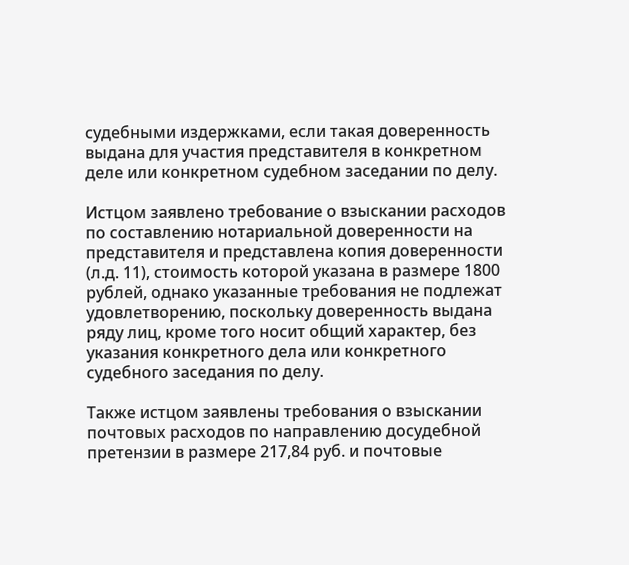судебными издержками, если такая доверенность выдана для участия представителя в конкретном деле или конкретном судебном заседании по делу.

Истцом заявлено требование о взыскании расходов по составлению нотариальной доверенности на представителя и представлена копия доверенности (л.д. 11), стоимость которой указана в размере 1800 рублей, однако указанные требования не подлежат удовлетворению, поскольку доверенность выдана ряду лиц, кроме того носит общий характер, без указания конкретного дела или конкретного судебного заседания по делу.

Также истцом заявлены требования о взыскании почтовых расходов по направлению досудебной претензии в размере 217,84 руб. и почтовые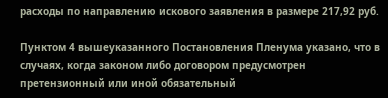расходы по направлению искового заявления в размере 217,92 руб.

Пунктом 4 вышеуказанного Постановления Пленума указано, что в случаях, когда законом либо договором предусмотрен претензионный или иной обязательный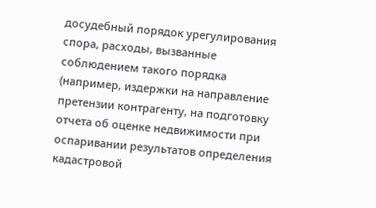досудебный порядок урегулирования спора, расходы, вызванные соблюдением такого порядка (например, издержки на направление претензии контрагенту, на подготовку отчета об оценке недвижимости при оспаривании результатов определения кадастровой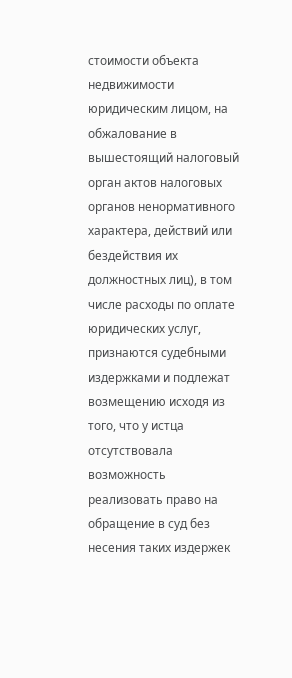стоимости объекта недвижимости юридическим лицом, на обжалование в вышестоящий налоговый орган актов налоговых органов ненормативного характера, действий или бездействия их должностных лиц), в том числе расходы по оплате юридических услуг, признаются судебными издержками и подлежат возмещению исходя из того, что у истца отсутствовала возможность реализовать право на обращение в суд без несения таких издержек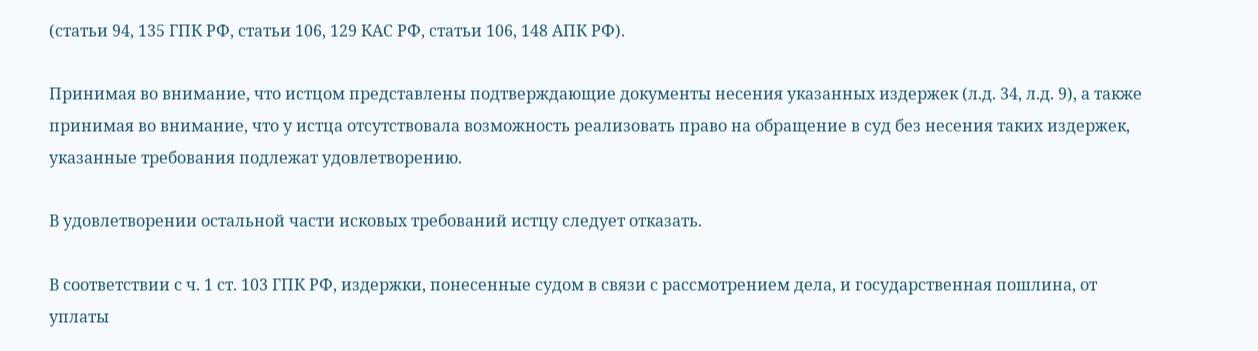(статьи 94, 135 ГПК РФ, статьи 106, 129 КАС РФ, статьи 106, 148 АПК РФ).

Принимая во внимание, что истцом представлены подтверждающие документы несения указанных издержек (л.д. 34, л.д. 9), а также принимая во внимание, что у истца отсутствовала возможность реализовать право на обращение в суд без несения таких издержек, указанные требования подлежат удовлетворению.

В удовлетворении остальной части исковых требований истцу следует отказать.

В соответствии с ч. 1 ст. 103 ГПК РФ, издержки, понесенные судом в связи с рассмотрением дела, и государственная пошлина, от уплаты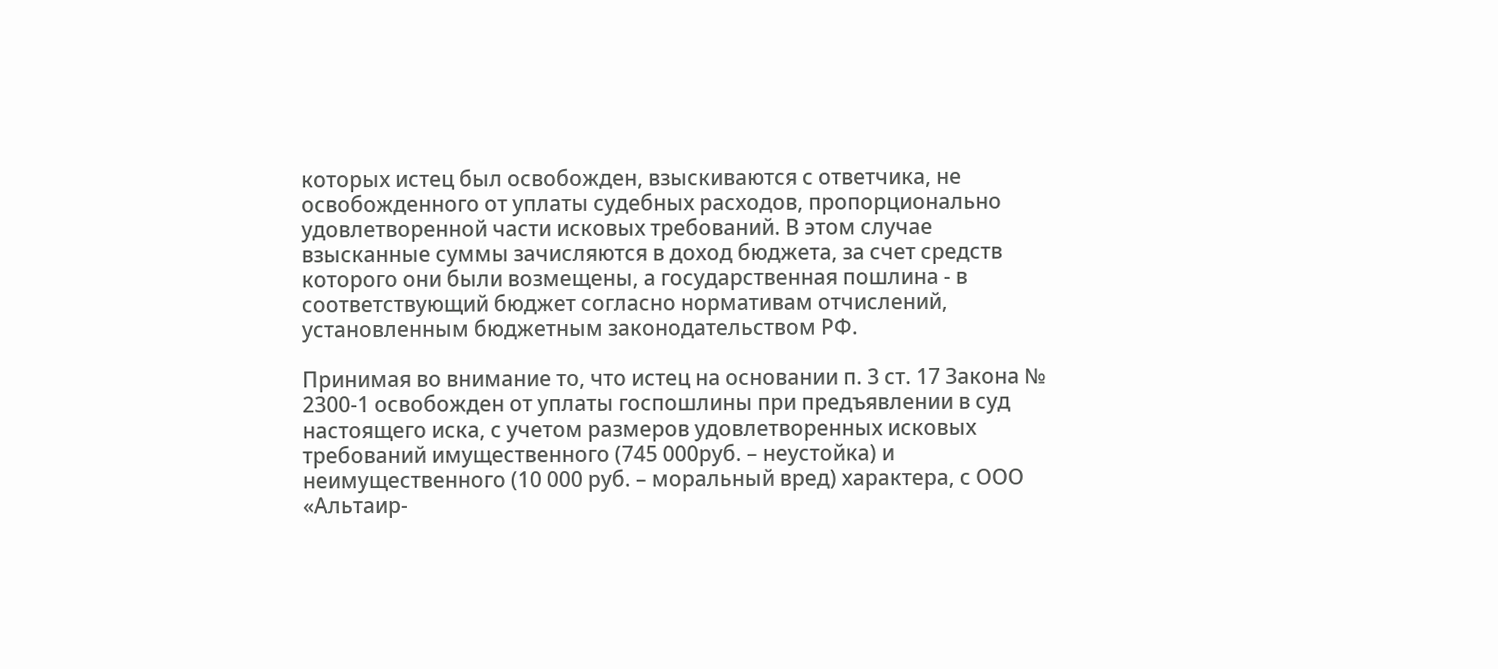которых истец был освобожден, взыскиваются с ответчика, не освобожденного от уплаты судебных расходов, пропорционально удовлетворенной части исковых требований. В этом случае взысканные суммы зачисляются в доход бюджета, за счет средств которого они были возмещены, а государственная пошлина - в соответствующий бюджет согласно нормативам отчислений, установленным бюджетным законодательством РФ.

Принимая во внимание то, что истец на основании п. 3 ст. 17 Закона № 2300-1 освобожден от уплаты госпошлины при предъявлении в суд настоящего иска, с учетом размеров удовлетворенных исковых требований имущественного (745 000руб. – неустойка) и неимущественного (10 000 руб. – моральный вред) характера, с ООО «Альтаир-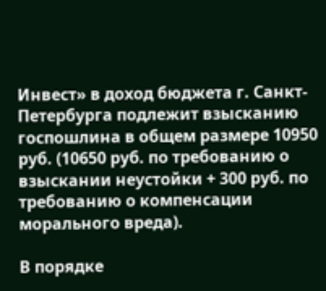Инвест» в доход бюджета г. Санкт-Петербурга подлежит взысканию госпошлина в общем размере 10950 руб. (10650 руб. по требованию о взыскании неустойки + 300 руб. по требованию о компенсации морального вреда).

В порядке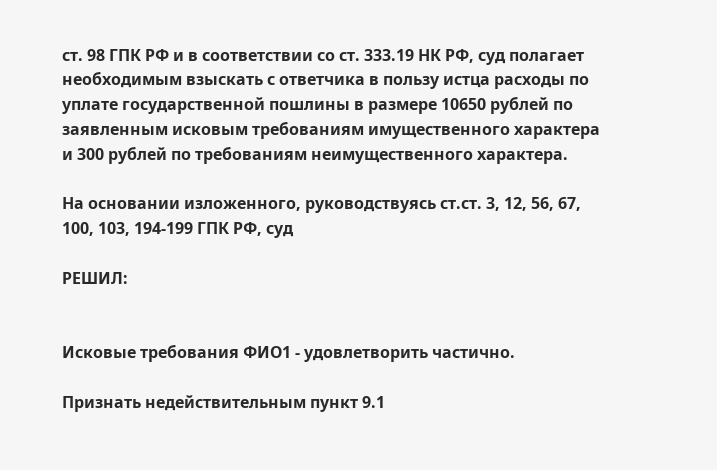ст. 98 ГПК РФ и в соответствии со ст. 333.19 НК РФ, суд полагает необходимым взыскать с ответчика в пользу истца расходы по уплате государственной пошлины в размере 10650 рублей по заявленным исковым требованиям имущественного характера и 300 рублей по требованиям неимущественного характера.

На основании изложенного, руководствуясь ст.ст. 3, 12, 56, 67, 100, 103, 194-199 ГПК РФ, суд

РЕШИЛ:


Исковые требования ФИО1 - удовлетворить частично.

Признать недействительным пункт 9.1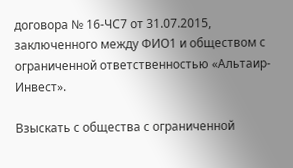договора № 16-ЧС7 от 31.07.2015, заключенного между ФИО1 и обществом с ограниченной ответственностью «Альтаир-Инвест».

Взыскать с общества с ограниченной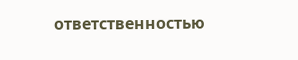ответственностью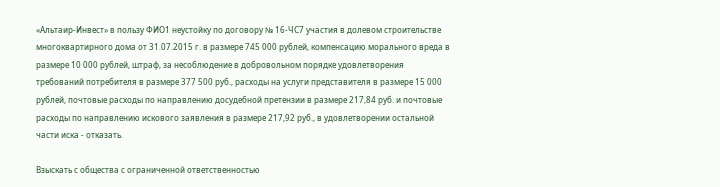«Альтаир-Инвест» в пользу ФИО1 неустойку по договору № 16-ЧС7 участия в долевом строительстве многоквартирного дома от 31.07.2015 г. в размере 745 000 рублей, компенсацию морального вреда в размере 10 000 рублей, штраф, за несоблюдение в добровольном порядке удовлетворения требований потребителя в размере 377 500 руб., расходы на услуги представителя в размере 15 000 рублей, почтовые расходы по направлению досудебной претензии в размере 217,84 руб. и почтовые расходы по направлению искового заявления в размере 217,92 руб., в удовлетворении остальной части иска - отказать.

Взыскать с общества с ограниченной ответственностью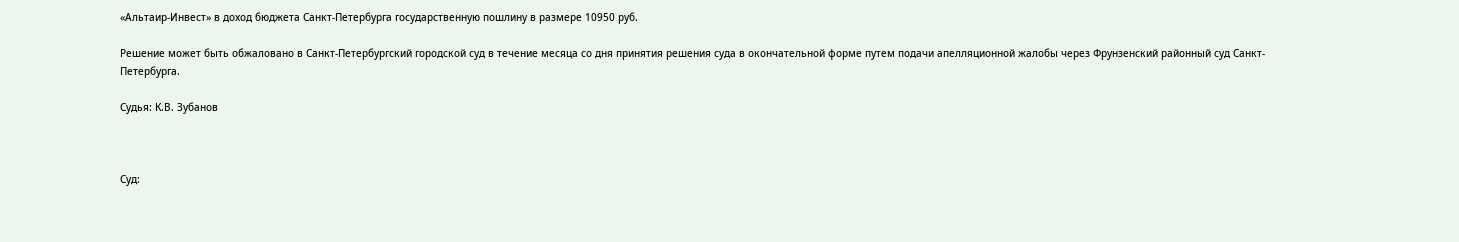«Альтаир-Инвест» в доход бюджета Санкт-Петербурга государственную пошлину в размере 10950 руб.

Решение может быть обжаловано в Санкт-Петербургский городской суд в течение месяца со дня принятия решения суда в окончательной форме путем подачи апелляционной жалобы через Фрунзенский районный суд Санкт-Петербурга.

Судья: К.В. Зубанов



Суд: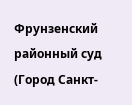Фрунзенский районный суд (Город Санкт-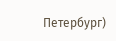Петербург)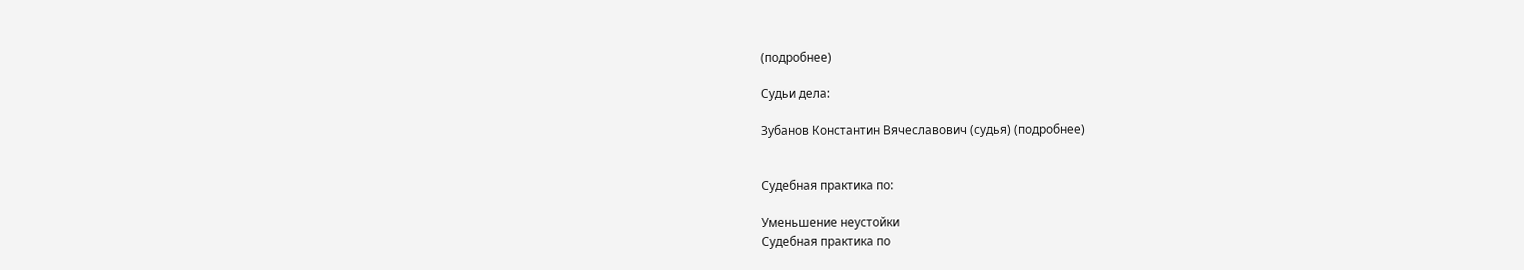(подробнее)

Судьи дела:

Зубанов Константин Вячеславович (судья) (подробнее)


Судебная практика по:

Уменьшение неустойки
Судебная практика по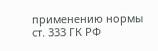применению нормы ст. 333 ГК РФ